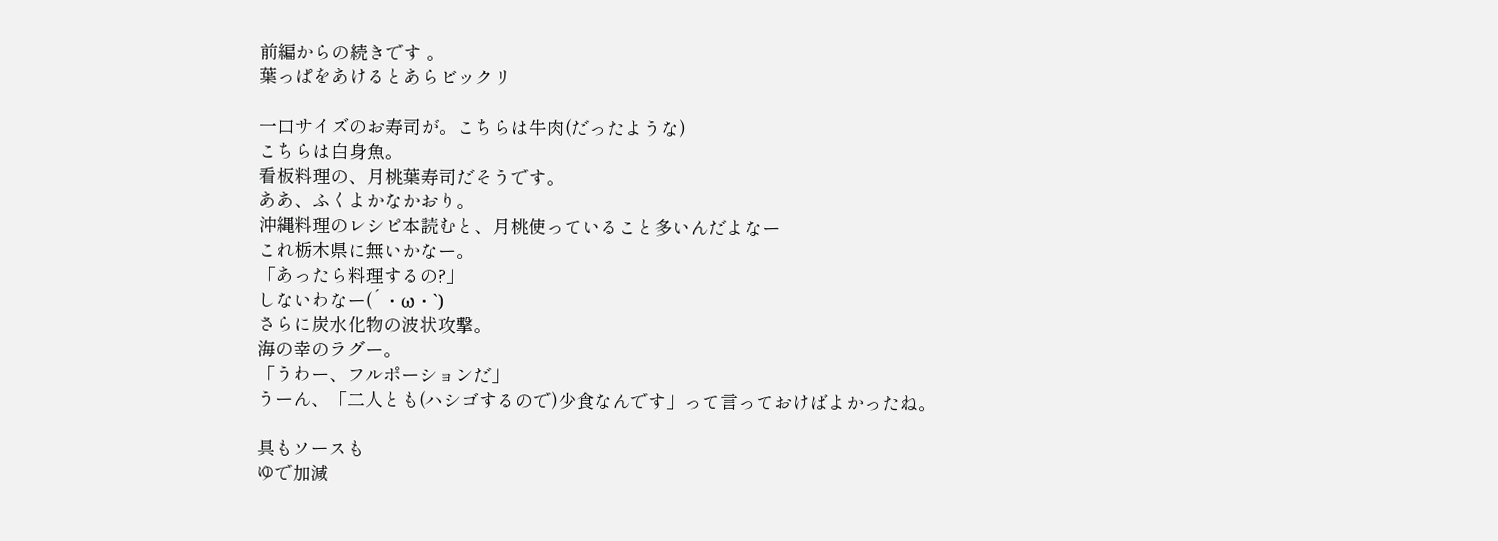前編からの続きです 。
葉っぱをあけるとあらビックリ

一口サイズのお寿司が。こちらは牛肉(だったような)
こちらは白身魚。
看板料理の、月桃葉寿司だそうです。
ああ、ふくよかなかおり。
沖縄料理のレシピ本読むと、月桃使っていること多いんだよなー
これ栃木県に無いかなー。
「あったら料理するの?」
しないわなー(´・ω・`)
さらに炭水化物の波状攻撃。
海の幸のラグー。
「うわー、フルポーションだ」
うーん、「二人とも(ハシゴするので)少食なんです」って言っておけばよかったね。

具もソースも
ゆで加減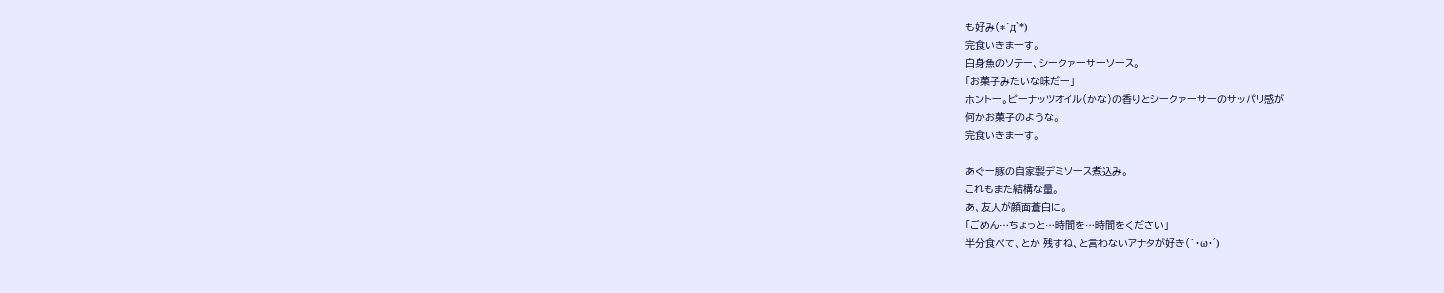も好み(*´д`*)
完食いきまーす。
白身魚のソテー、シークァーサーソース。
「お菓子みたいな味だー」
ホントー。ピーナッツオイル(かな)の香りとシークァーサーのサッパリ感が
何かお菓子のような。
完食いきまーす。

あぐー豚の自家製デミソース煮込み。
これもまた結構な量。
あ、友人が顔面蒼白に。
「ごめん…ちょっと…時間を…時間をください」
半分食べて、とか 残すね、と言わないアナタが好き(`・ω・´)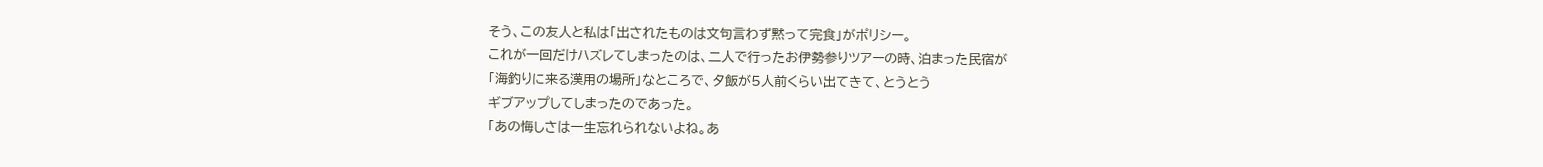そう、この友人と私は「出されたものは文句言わず黙って完食」がポリシー。
これが一回だけハズレてしまったのは、二人で行ったお伊勢参りツアーの時、泊まった民宿が
「海釣りに来る漢用の場所」なところで、夕飯が5人前くらい出てきて、とうとう
ギブアップしてしまったのであった。
「あの悔しさは一生忘れられないよね。あ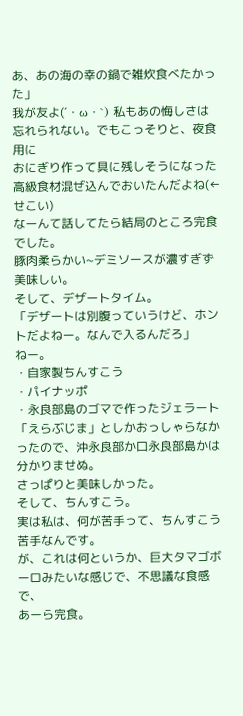あ、あの海の幸の鍋で雑炊食べたかった」
我が友よ(´・ω・`) 私もあの悔しさは忘れられない。でもこっそりと、夜食用に
おにぎり作って具に残しそうになった高級食材混ぜ込んでおいたんだよね(←せこい)
なーんて話してたら結局のところ完食でした。
豚肉柔らかい~デミソースが濃すぎず美味しい。
そして、デザートタイム。
「デザートは別腹っていうけど、ホントだよねー。なんで入るんだろ」
ねー。
・自家製ちんすこう
・パイナッポ
・永良部島のゴマで作ったジェラート
「えらぶじま」としかおっしゃらなかったので、沖永良部か口永良部島かは分かりませぬ。
さっぱりと美味しかった。
そして、ちんすこう。
実は私は、何が苦手って、ちんすこう苦手なんです。
が、これは何というか、巨大タマゴボーロみたいな感じで、不思議な食感で、
あーら完食。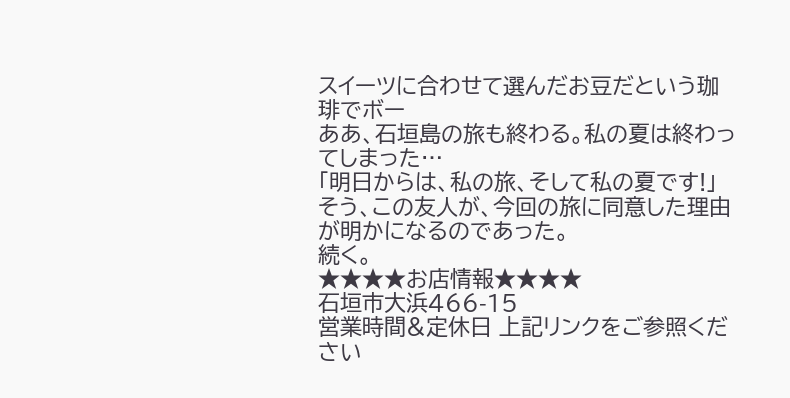スイーツに合わせて選んだお豆だという珈琲でボー
ああ、石垣島の旅も終わる。私の夏は終わってしまった…
「明日からは、私の旅、そして私の夏です!」
そう、この友人が、今回の旅に同意した理由が明かになるのであった。
続く。
★★★★お店情報★★★★
石垣市大浜466-15
営業時間&定休日 上記リンクをご参照ください